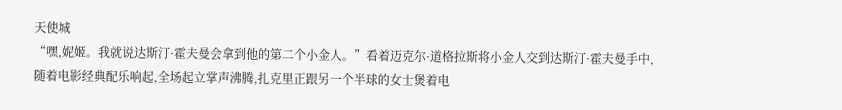天使城
“嘿,妮姬。我就说达斯汀·霍夫曼会拿到他的第二个小金人。”看着迈克尔·道格拉斯将小金人交到达斯汀·霍夫曼手中,随着电影经典配乐响起,全场起立掌声沸腾,扎克里正跟另一个半球的女士煲着电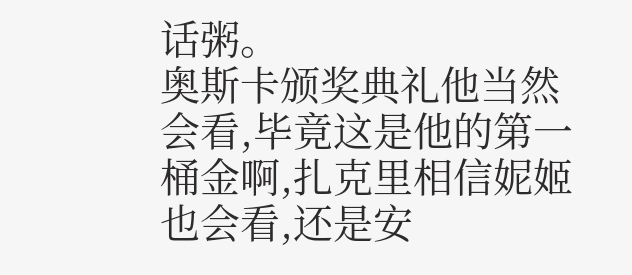话粥。
奥斯卡颁奖典礼他当然会看,毕竟这是他的第一桶金啊,扎克里相信妮姬也会看,还是安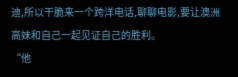迪,所以干脆来一个跨洋电话,聊聊电影,要让澳洲高妹和自己一起见证自己的胜利。
“他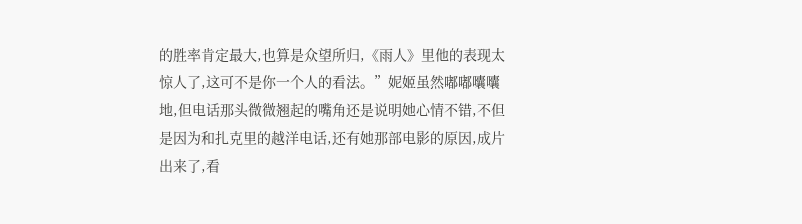的胜率肯定最大,也算是众望所归,《雨人》里他的表现太惊人了,这可不是你一个人的看法。”妮姬虽然嘟嘟囔囔地,但电话那头微微翘起的嘴角还是说明她心情不错,不但是因为和扎克里的越洋电话,还有她那部电影的原因,成片出来了,看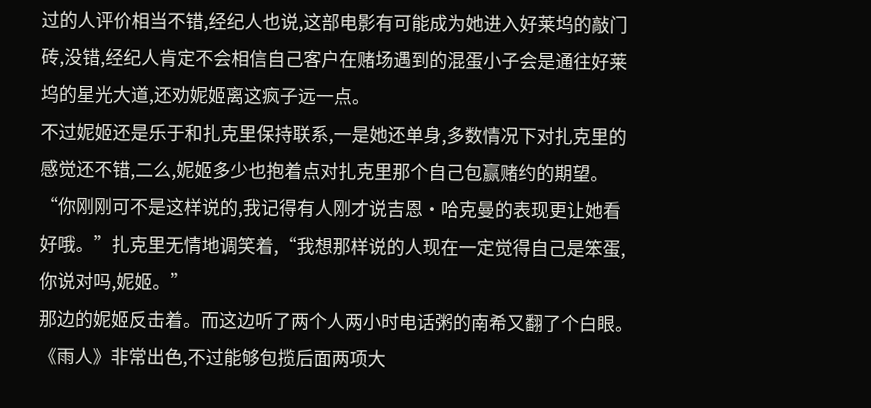过的人评价相当不错,经纪人也说,这部电影有可能成为她进入好莱坞的敲门砖,没错,经纪人肯定不会相信自己客户在赌场遇到的混蛋小子会是通往好莱坞的星光大道,还劝妮姬离这疯子远一点。
不过妮姬还是乐于和扎克里保持联系,一是她还单身,多数情况下对扎克里的感觉还不错,二么,妮姬多少也抱着点对扎克里那个自己包赢赌约的期望。
“你刚刚可不是这样说的,我记得有人刚才说吉恩·哈克曼的表现更让她看好哦。”扎克里无情地调笑着,“我想那样说的人现在一定觉得自己是笨蛋,你说对吗,妮姬。”
那边的妮姬反击着。而这边听了两个人两小时电话粥的南希又翻了个白眼。
《雨人》非常出色,不过能够包揽后面两项大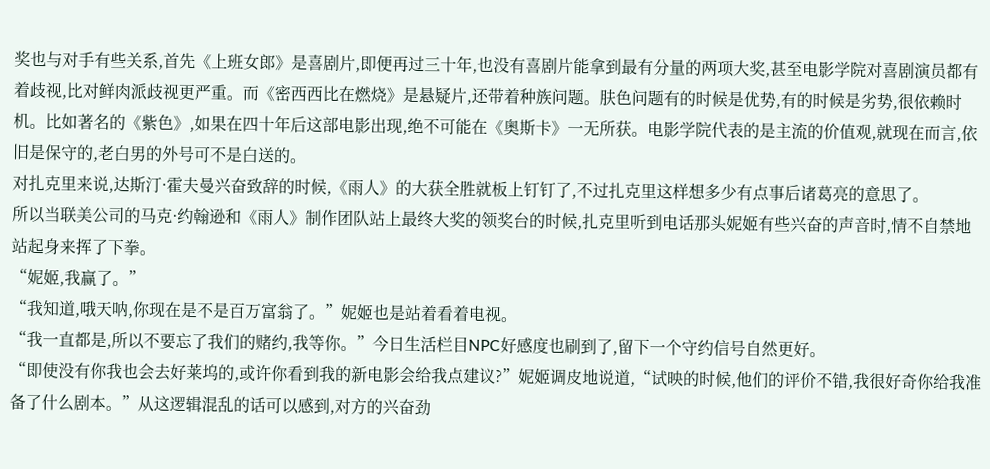奖也与对手有些关系,首先《上班女郎》是喜剧片,即便再过三十年,也没有喜剧片能拿到最有分量的两项大奖,甚至电影学院对喜剧演员都有着歧视,比对鲜肉派歧视更严重。而《密西西比在燃烧》是悬疑片,还带着种族问题。肤色问题有的时候是优势,有的时候是劣势,很依赖时机。比如著名的《紫色》,如果在四十年后这部电影出现,绝不可能在《奥斯卡》一无所获。电影学院代表的是主流的价值观,就现在而言,依旧是保守的,老白男的外号可不是白送的。
对扎克里来说,达斯汀·霍夫曼兴奋致辞的时候,《雨人》的大获全胜就板上钉钉了,不过扎克里这样想多少有点事后诸葛亮的意思了。
所以当联美公司的马克·约翰逊和《雨人》制作团队站上最终大奖的领奖台的时候,扎克里听到电话那头妮姬有些兴奋的声音时,情不自禁地站起身来挥了下拳。
“妮姬,我赢了。”
“我知道,哦天呐,你现在是不是百万富翁了。”妮姬也是站着看着电视。
“我一直都是,所以不要忘了我们的赌约,我等你。”今日生活栏目NPC好感度也刷到了,留下一个守约信号自然更好。
“即使没有你我也会去好莱坞的,或许你看到我的新电影会给我点建议?”妮姬调皮地说道,“试映的时候,他们的评价不错,我很好奇你给我准备了什么剧本。”从这逻辑混乱的话可以感到,对方的兴奋劲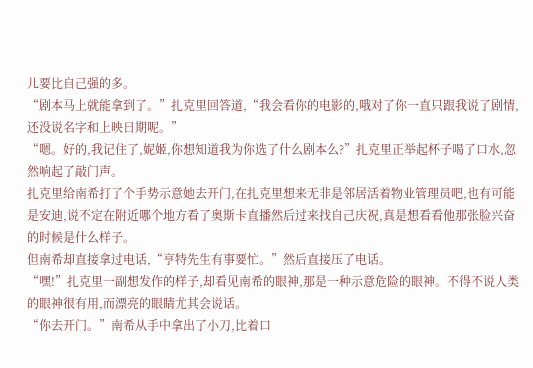儿要比自己强的多。
“剧本马上就能拿到了。”扎克里回答道,“我会看你的电影的,哦对了你一直只跟我说了剧情,还没说名字和上映日期呢。”
“嗯。好的,我记住了,妮姬,你想知道我为你选了什么剧本么?”扎克里正举起杯子喝了口水,忽然响起了敲门声。
扎克里给南希打了个手势示意她去开门,在扎克里想来无非是邻居活着物业管理员吧,也有可能是安迪,说不定在附近哪个地方看了奥斯卡直播然后过来找自己庆祝,真是想看看他那张脸兴奋的时候是什么样子。
但南希却直接拿过电话,“亨特先生有事要忙。”然后直接压了电话。
“嘿!”扎克里一副想发作的样子,却看见南希的眼神,那是一种示意危险的眼神。不得不说人类的眼神很有用,而漂亮的眼睛尤其会说话。
“你去开门。”南希从手中拿出了小刀,比着口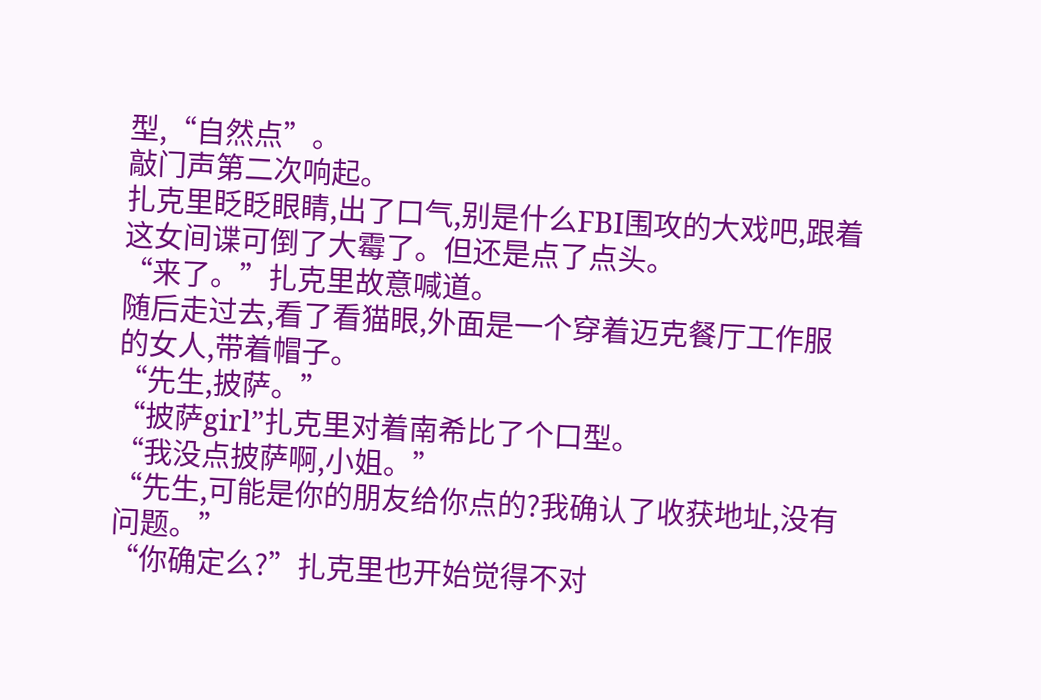型,“自然点”。
敲门声第二次响起。
扎克里眨眨眼睛,出了口气,别是什么FBI围攻的大戏吧,跟着这女间谍可倒了大霉了。但还是点了点头。
“来了。”扎克里故意喊道。
随后走过去,看了看猫眼,外面是一个穿着迈克餐厅工作服的女人,带着帽子。
“先生,披萨。”
“披萨girl”扎克里对着南希比了个口型。
“我没点披萨啊,小姐。”
“先生,可能是你的朋友给你点的?我确认了收获地址,没有问题。”
“你确定么?”扎克里也开始觉得不对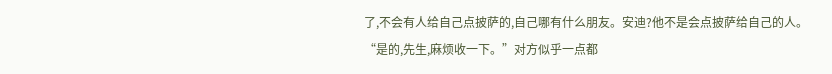了,不会有人给自己点披萨的,自己哪有什么朋友。安迪?他不是会点披萨给自己的人。
“是的,先生,麻烦收一下。”对方似乎一点都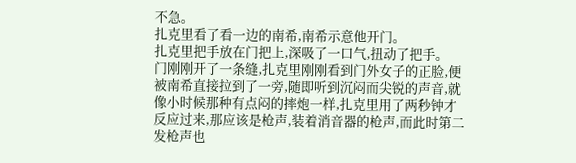不急。
扎克里看了看一边的南希,南希示意他开门。
扎克里把手放在门把上,深吸了一口气,扭动了把手。
门刚刚开了一条缝,扎克里刚刚看到门外女子的正脸,便被南希直接拉到了一旁,随即听到沉闷而尖锐的声音,就像小时候那种有点闷的摔炮一样,扎克里用了两秒钟才反应过来,那应该是枪声,装着消音器的枪声,而此时第二发枪声也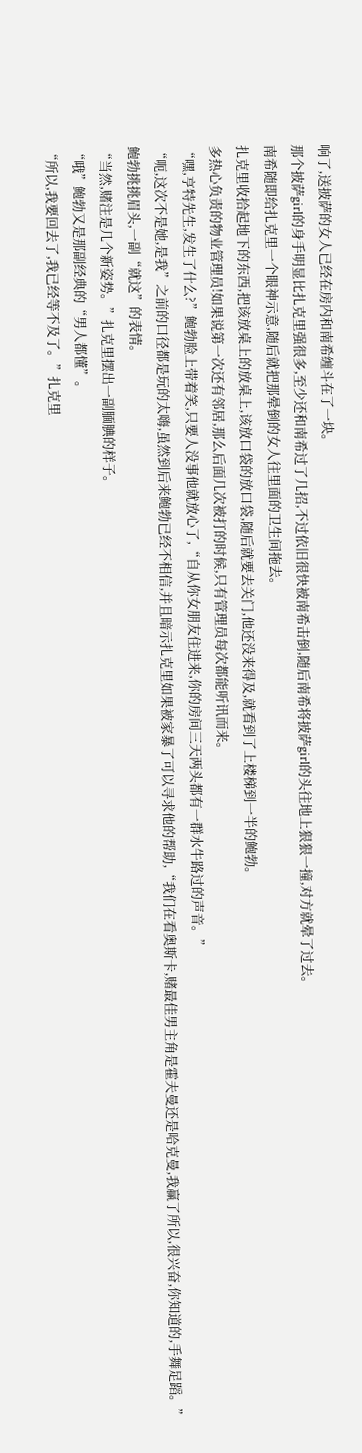响了,送披萨的女人已经在房内和南希缠斗在了一块。
那个披萨girl的身手明显比扎克里强很多,至少还和南希过了几招,不过依旧很快被南希击倒,随后南希将披萨girl的头往地上狠狠一撞,对方就晕了过去。
南希随即给扎克里一个眼神示意,随后就把那晕倒的女人往里面的卫生间拖去。
扎克里收拾起地下的东西,把该放桌上的放桌上,该放口袋的放口袋,随后就要去关门,他还没来得及,就看到了上楼梯到一半的鲍勃。
多热心负责的物业管理员!如果说第一次还有邻居,那么后面几次被打的时候,只有管理员每次都能听讯而来。
“嘿,亨特先生,发生了什么?”鲍勃脸上带着笑,只要人没事他就放心了,“自从你女朋友住进来,你的房间三天两头都有一群水牛路过的声音。”
“呃,这次不是她,是我”之前的口径都是玩的太嗨,虽然到后来鲍勃已经不相信,并且暗示扎克里如果被家暴了可以寻求他的帮助,“我们在看奥斯卡,赌最佳男主角是霍夫曼还是哈克曼,我赢了所以,很兴奋,你知道的,手舞足蹈。”
鲍勃挑挑眉头,一副“就这”的表情。
“当然,赌注是几个新姿势。”扎克里摆出一副腼腆的样子。
“哦”鲍勃又是那副经典的“男人都懂”。
“所以,我要回去了,我已经等不及了。”扎克里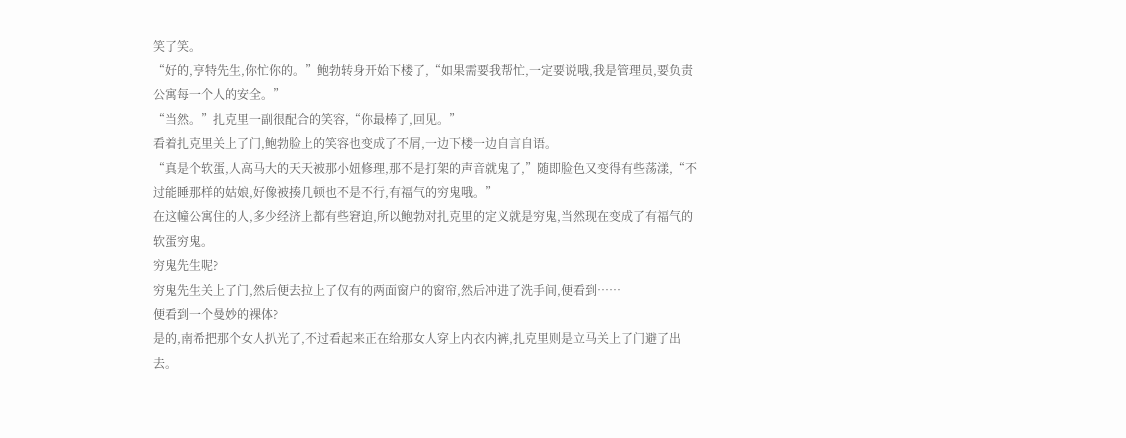笑了笑。
“好的,亨特先生,你忙你的。”鲍勃转身开始下楼了,“如果需要我帮忙,一定要说哦,我是管理员,要负责公寓每一个人的安全。”
“当然。”扎克里一副很配合的笑容,“你最棒了,回见。”
看着扎克里关上了门,鲍勃脸上的笑容也变成了不屑,一边下楼一边自言自语。
“真是个软蛋,人高马大的天天被那小妞修理,那不是打架的声音就鬼了,”随即脸色又变得有些荡漾,“不过能睡那样的姑娘,好像被揍几顿也不是不行,有福气的穷鬼哦。”
在这幢公寓住的人,多少经济上都有些窘迫,所以鲍勃对扎克里的定义就是穷鬼,当然现在变成了有福气的软蛋穷鬼。
穷鬼先生呢?
穷鬼先生关上了门,然后便去拉上了仅有的两面窗户的窗帘,然后冲进了洗手间,便看到……
便看到一个曼妙的裸体?
是的,南希把那个女人扒光了,不过看起来正在给那女人穿上内衣内裤,扎克里则是立马关上了门避了出去。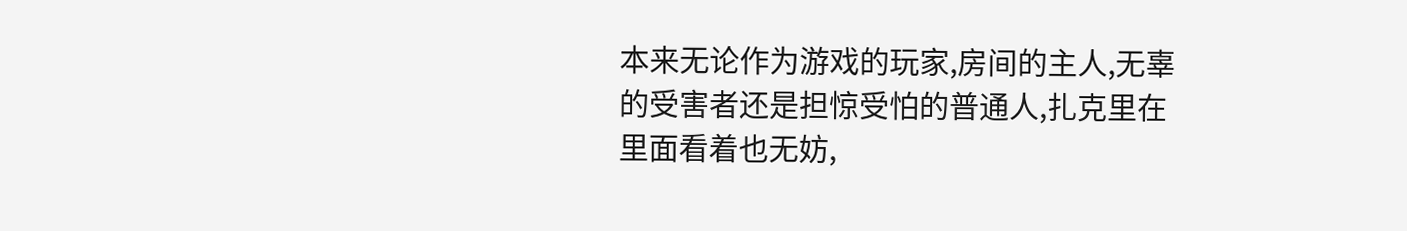本来无论作为游戏的玩家,房间的主人,无辜的受害者还是担惊受怕的普通人,扎克里在里面看着也无妨,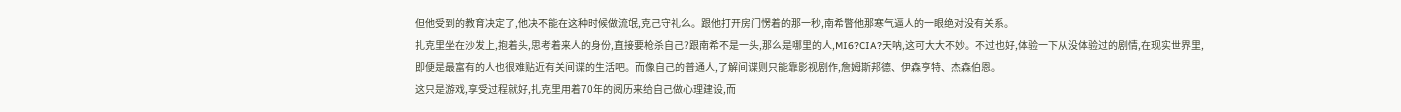但他受到的教育决定了,他决不能在这种时候做流氓,克己守礼么。跟他打开房门愣着的那一秒,南希瞥他那寒气逼人的一眼绝对没有关系。
扎克里坐在沙发上,抱着头,思考着来人的身份,直接要枪杀自己?跟南希不是一头,那么是哪里的人,MI6?CIA?天呐,这可大大不妙。不过也好,体验一下从没体验过的剧情,在现实世界里,即便是最富有的人也很难贴近有关间谍的生活吧。而像自己的普通人,了解间谍则只能靠影视剧作,詹姆斯邦德、伊森亨特、杰森伯恩。
这只是游戏,享受过程就好,扎克里用着70年的阅历来给自己做心理建设,而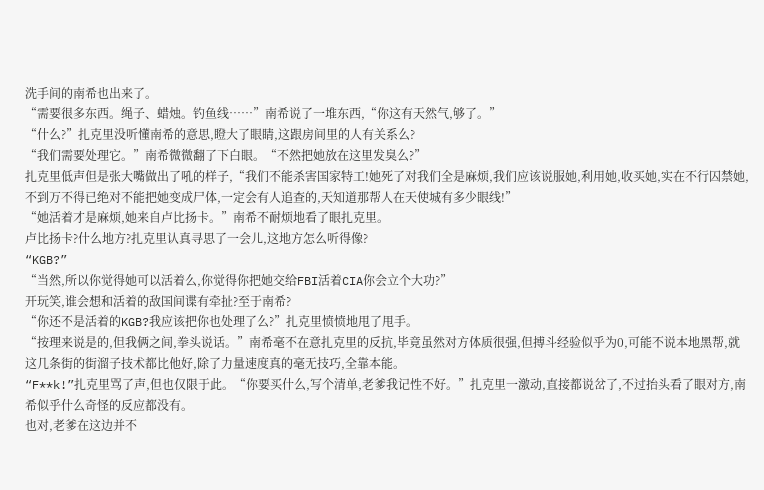洗手间的南希也出来了。
“需要很多东西。绳子、蜡烛。钓鱼线……”南希说了一堆东西,“你这有天然气,够了。”
“什么?”扎克里没听懂南希的意思,瞪大了眼睛,这跟房间里的人有关系么?
“我们需要处理它。”南希微微翻了下白眼。“不然把她放在这里发臭么?”
扎克里低声但是张大嘴做出了吼的样子,“我们不能杀害国家特工!她死了对我们全是麻烦,我们应该说服她,利用她,收买她,实在不行囚禁她,不到万不得已绝对不能把她变成尸体,一定会有人追查的,天知道那帮人在天使城有多少眼线!”
“她活着才是麻烦,她来自卢比扬卡。”南希不耐烦地看了眼扎克里。
卢比扬卡?什么地方?扎克里认真寻思了一会儿,这地方怎么听得像?
“KGB?”
“当然,所以你觉得她可以活着么,你觉得你把她交给FBI活着CIA你会立个大功?”
开玩笑,谁会想和活着的敌国间谍有牵扯?至于南希?
“你还不是活着的KGB?我应该把你也处理了么?”扎克里愤愤地甩了甩手。
“按理来说是的,但我俩之间,拳头说话。”南希毫不在意扎克里的反抗,毕竟虽然对方体质很强,但搏斗经验似乎为0,可能不说本地黑帮,就这几条街的街溜子技术都比他好,除了力量速度真的毫无技巧,全靠本能。
“F**k!”扎克里骂了声,但也仅限于此。“你要买什么,写个清单,老爹我记性不好。”扎克里一激动,直接都说岔了,不过抬头看了眼对方,南希似乎什么奇怪的反应都没有。
也对,老爹在这边并不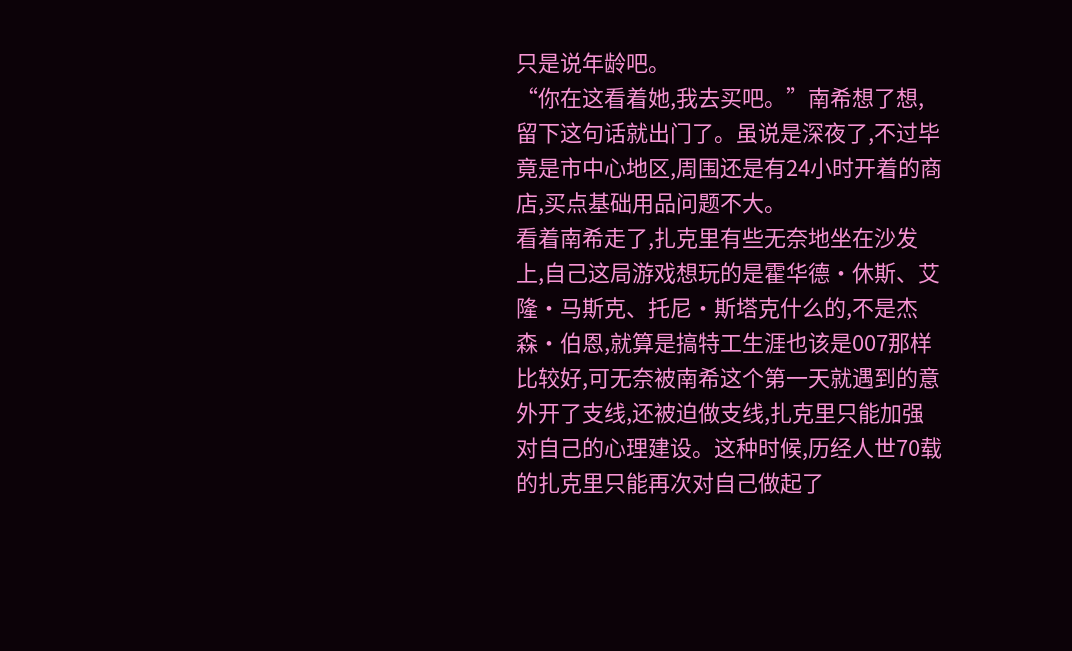只是说年龄吧。
“你在这看着她,我去买吧。”南希想了想,留下这句话就出门了。虽说是深夜了,不过毕竟是市中心地区,周围还是有24小时开着的商店,买点基础用品问题不大。
看着南希走了,扎克里有些无奈地坐在沙发上,自己这局游戏想玩的是霍华德·休斯、艾隆·马斯克、托尼·斯塔克什么的,不是杰森·伯恩,就算是搞特工生涯也该是007那样比较好,可无奈被南希这个第一天就遇到的意外开了支线,还被迫做支线,扎克里只能加强对自己的心理建设。这种时候,历经人世70载的扎克里只能再次对自己做起了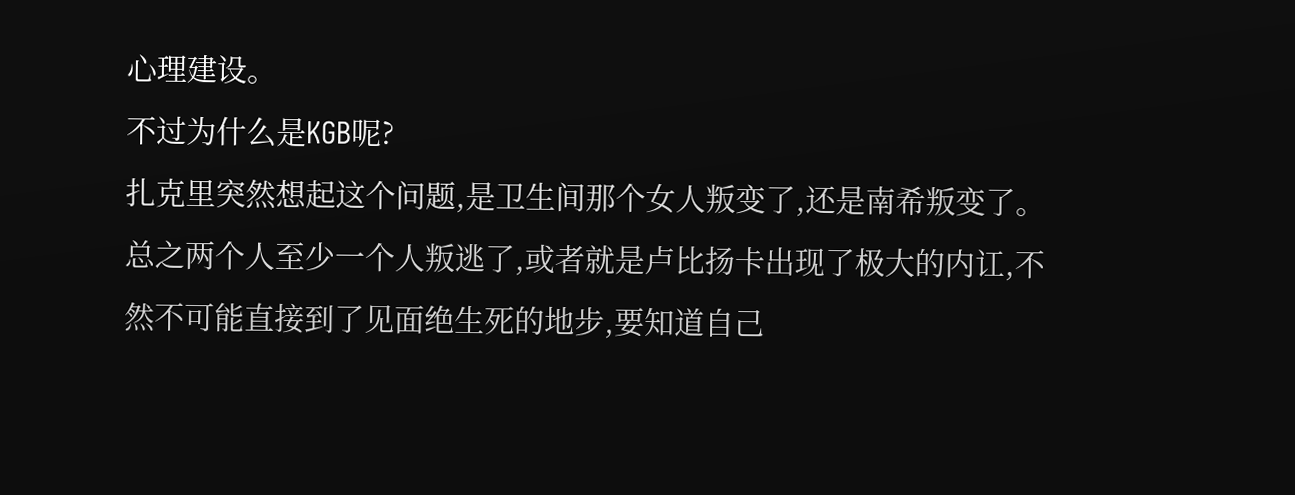心理建设。
不过为什么是KGB呢?
扎克里突然想起这个问题,是卫生间那个女人叛变了,还是南希叛变了。总之两个人至少一个人叛逃了,或者就是卢比扬卡出现了极大的内讧,不然不可能直接到了见面绝生死的地步,要知道自己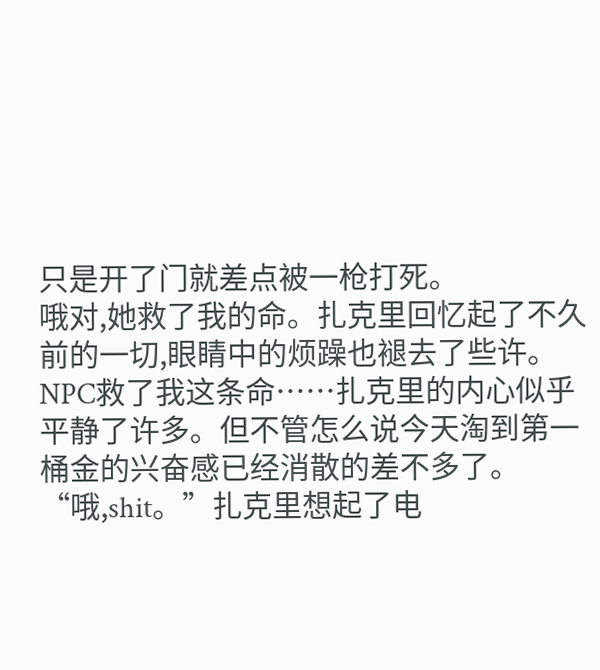只是开了门就差点被一枪打死。
哦对,她救了我的命。扎克里回忆起了不久前的一切,眼睛中的烦躁也褪去了些许。
NPC救了我这条命……扎克里的内心似乎平静了许多。但不管怎么说今天淘到第一桶金的兴奋感已经消散的差不多了。
“哦,shit。”扎克里想起了电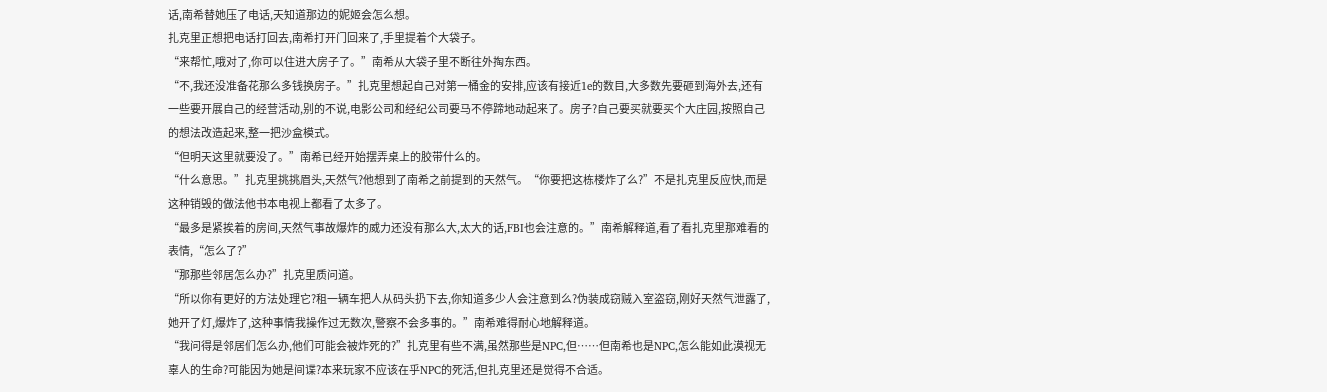话,南希替她压了电话,天知道那边的妮姬会怎么想。
扎克里正想把电话打回去,南希打开门回来了,手里提着个大袋子。
“来帮忙,哦对了,你可以住进大房子了。”南希从大袋子里不断往外掏东西。
“不,我还没准备花那么多钱换房子。”扎克里想起自己对第一桶金的安排,应该有接近1e的数目,大多数先要砸到海外去,还有一些要开展自己的经营活动,别的不说,电影公司和经纪公司要马不停蹄地动起来了。房子?自己要买就要买个大庄园,按照自己的想法改造起来,整一把沙盒模式。
“但明天这里就要没了。”南希已经开始摆弄桌上的胶带什么的。
“什么意思。”扎克里挑挑眉头,天然气?他想到了南希之前提到的天然气。“你要把这栋楼炸了么?”不是扎克里反应快,而是这种销毁的做法他书本电视上都看了太多了。
“最多是紧挨着的房间,天然气事故爆炸的威力还没有那么大,太大的话,FBI也会注意的。”南希解释道,看了看扎克里那难看的表情,“怎么了?”
“那那些邻居怎么办?”扎克里质问道。
“所以你有更好的方法处理它?租一辆车把人从码头扔下去,你知道多少人会注意到么?伪装成窃贼入室盗窃,刚好天然气泄露了,她开了灯,爆炸了,这种事情我操作过无数次,警察不会多事的。”南希难得耐心地解释道。
“我问得是邻居们怎么办,他们可能会被炸死的?”扎克里有些不满,虽然那些是NPC,但……但南希也是NPC,怎么能如此漠视无辜人的生命?可能因为她是间谍?本来玩家不应该在乎NPC的死活,但扎克里还是觉得不合适。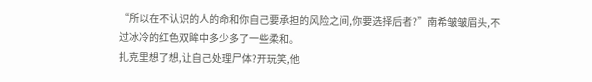“所以在不认识的人的命和你自己要承担的风险之间,你要选择后者?”南希皱皱眉头,不过冰冷的红色双眸中多少多了一些柔和。
扎克里想了想,让自己处理尸体?开玩笑,他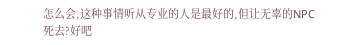怎么会,这种事情听从专业的人是最好的,但让无辜的NPC死去?好吧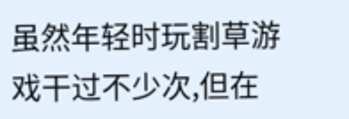虽然年轻时玩割草游戏干过不少次,但在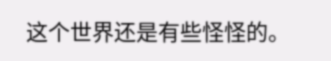这个世界还是有些怪怪的。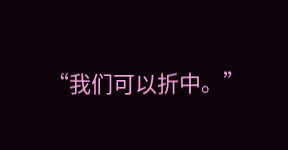“我们可以折中。”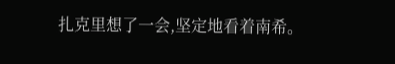扎克里想了一会,坚定地看着南希。